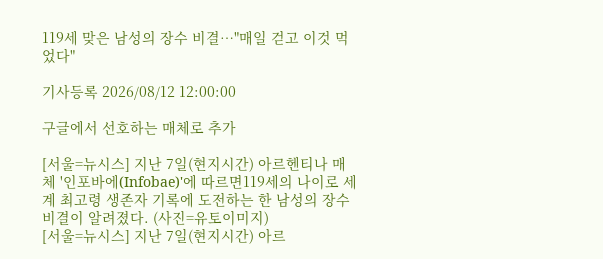119세 맞은 남성의 장수 비결…"매일 걷고 이것 먹었다"

기사등록 2026/08/12 12:00:00

구글에서 선호하는 매체로 추가

[서울=뉴시스] 지난 7일(현지시간) 아르헨티나 매체 '인포바에(Infobae)'에 따르면119세의 나이로 세계 최고령 생존자 기록에 도전하는 한 남성의 장수 비결이 알려졌다. (사진=유토이미지)
[서울=뉴시스] 지난 7일(현지시간) 아르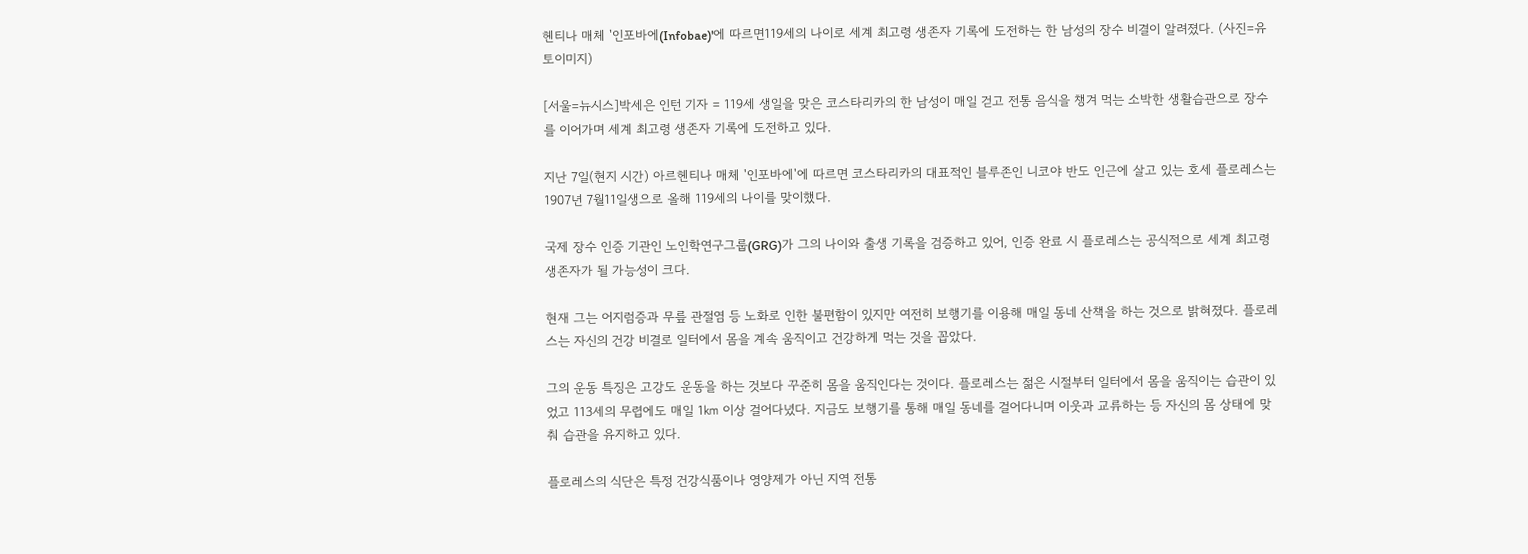헨티나 매체 '인포바에(Infobae)'에 따르면119세의 나이로 세계 최고령 생존자 기록에 도전하는 한 남성의 장수 비결이 알려졌다. (사진=유토이미지)

[서울=뉴시스]박세은 인턴 기자 = 119세 생일을 맞은 코스타리카의 한 남성이 매일 걷고 전통 음식을 챙겨 먹는 소박한 생활습관으로 장수를 이어가며 세계 최고령 생존자 기록에 도전하고 있다.

지난 7일(현지 시간) 아르헨티나 매체 '인포바에'에 따르면 코스타리카의 대표적인 블루존인 니코야 반도 인근에 살고 있는 호세 플로레스는 1907년 7월11일생으로 올해 119세의 나이를 맞이했다.

국제 장수 인증 기관인 노인학연구그룹(GRG)가 그의 나이와 출생 기록을 검증하고 있어, 인증 완료 시 플로레스는 공식적으로 세계 최고령 생존자가 될 가능성이 크다.

현재 그는 어지럼증과 무릎 관절염 등 노화로 인한 불편함이 있지만 여전히 보행기를 이용해 매일 동네 산책을 하는 것으로 밝혀졌다. 플로레스는 자신의 건강 비결로 일터에서 몸을 계속 움직이고 건강하게 먹는 것을 꼽았다.

그의 운동 특징은 고강도 운동을 하는 것보다 꾸준히 몸을 움직인다는 것이다. 플로레스는 젊은 시절부터 일터에서 몸을 움직이는 습관이 있었고 113세의 무렵에도 매일 1㎞ 이상 걸어다녔다. 지금도 보행기를 통해 매일 동네를 걸어다니며 이웃과 교류하는 등 자신의 몸 상태에 맞춰 습관을 유지하고 있다.

플로레스의 식단은 특정 건강식품이나 영양제가 아닌 지역 전통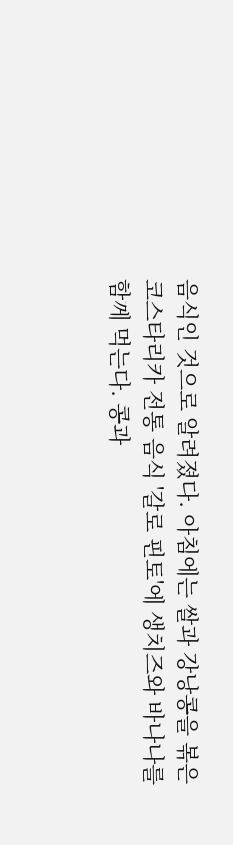음식인 것으로 알려졌다. 아침에는 쌀과 강낭콩을 볶은 코스타리카 전통 음식 '갈로 핀토'에 생치즈와 바나나를 함께 먹는다. 콩과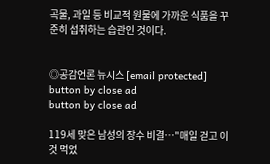곡물, 과일 등 비교적 원물에 가까운 식품을 꾸준히 섭취하는 습관인 것이다.


◎공감언론 뉴시스 [email protected]
button by close ad
button by close ad

119세 맞은 남성의 장수 비결…"매일 걷고 이것 먹었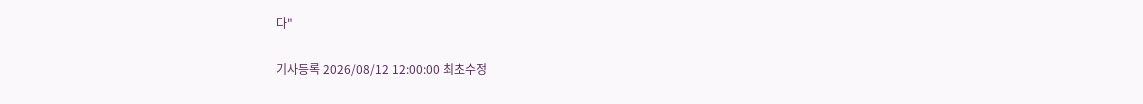다"

기사등록 2026/08/12 12:00:00 최초수정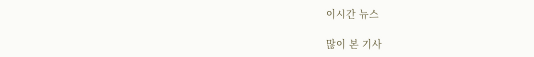이시간 뉴스

많이 본 기사